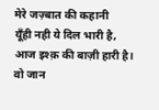मेरे जज़्बात की कहानी
यूँही नही ये दिल भारी है,
आज इश्क़ की बाज़ी हारी है।
वो जान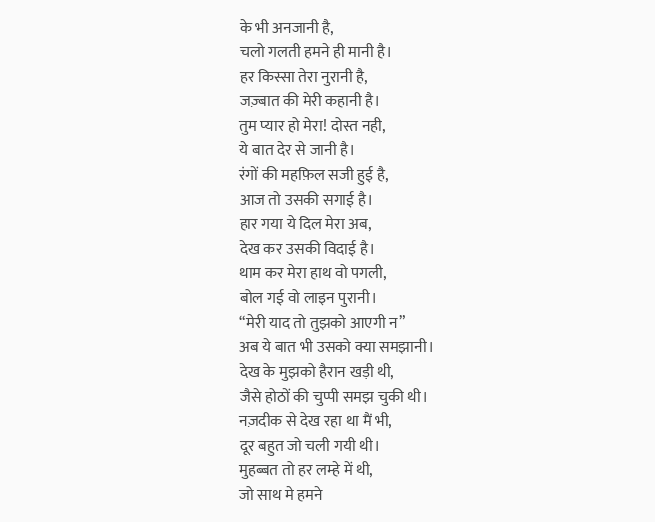के भी अनजानी है,
चलो गलती हमने ही मानी है।
हर किस्सा तेरा नुरानी है,
जज़्बात की मेरी कहानी है।
तुम प्यार हो मेरा! दोस्त नही,
ये बात देर से जानी है।
रंगों की महफ़िल सजी हुई है,
आज तो उसकी सगाई है।
हार गया ये दिल मेरा अब,
देख कर उसकी विदाई है।
थाम कर मेरा हाथ वो पगली,
बोल गई वो लाइन पुरानी।
“मेरी याद तो तुझको आएगी न”
अब ये बात भी उसको क्या समझानी।
देख के मुझको हैरान खड़ी थी,
जैसे होठों की चुप्पी समझ चुकी थी।
नज़दीक से देख रहा था मैं भी,
दूर बहुत जो चली गयी थी।
मुहब्बत तो हर लम्हे में थी,
जो साथ मे हमने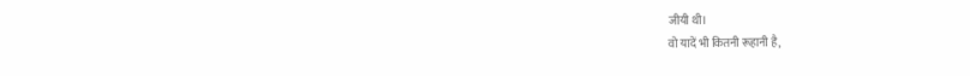जीयी थी।
वो यादें भी कितनी रूहानी है,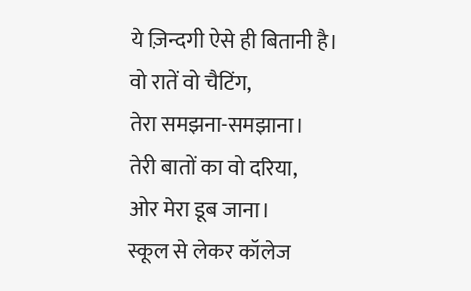ये ज़िन्दगी ऐसे ही बितानी है।
वो रातें वो चैटिंग,
तेरा समझना-समझाना।
तेरी बातों का वो दरिया,
ओर मेरा डूब जाना।
स्कूल से लेकर कॉलेज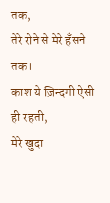तक,
तेरे रोने से मेरे हँसने तक।
काश ये ज़िन्दगी ऐसी ही रहती,
मेरे खुदा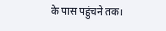के पास पहुंचने तक।